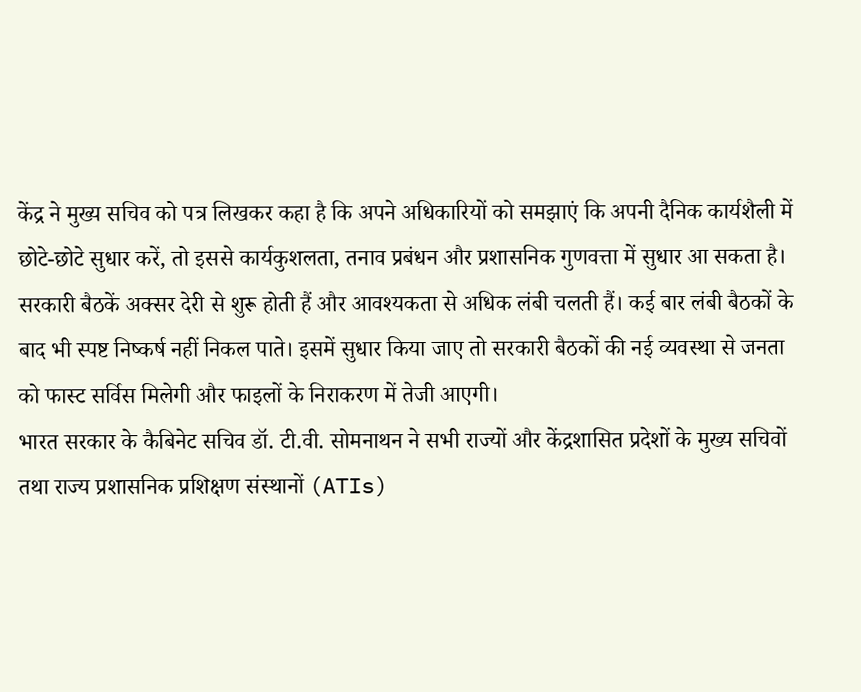केंद्र ने मुख्य सचिव को पत्र लिखकर कहा है कि अपने अधिकारियों को समझाएं कि अपनी दैनिक कार्यशैली में छोटे-छोटे सुधार करें, तो इससे कार्यकुशलता, तनाव प्रबंधन और प्रशासनिक गुणवत्ता में सुधार आ सकता है।
सरकारी बैठकें अक्सर देरी से शुरू होती हैं और आवश्यकता से अधिक लंबी चलती हैं। कई बार लंबी बैठकों के बाद भी स्पष्ट निष्कर्ष नहीं निकल पाते। इसमें सुधार किया जाए तो सरकारी बैठकों की नई व्यवस्था से जनता को फास्ट सर्विस मिलेगी और फाइलों के निराकरण में तेजी आएगी।
भारत सरकार के कैबिनेट सचिव डॉ. टी.वी. सोमनाथन ने सभी राज्यों और केंद्रशासित प्रदेशों के मुख्य सचिवों तथा राज्य प्रशासनिक प्रशिक्षण संस्थानों (ATIs)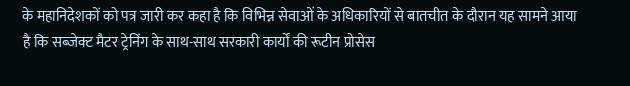के महानिदेशकों को पत्र जारी कर कहा है कि विभिन्न सेवाओं के अधिकारियों से बातचीत के दौरान यह सामने आया है कि सब्जेक्ट मैटर ट्रेनिंग के साथ-साथ सरकारी कार्यों की रूटीन प्रोसेस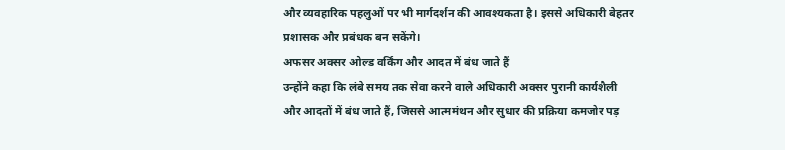और व्यवहारिक पहलुओं पर भी मार्गदर्शन की आवश्यकता है। इससे अधिकारी बेहतर प्रशासक और प्रबंधक बन सकेंगे।
अफसर अक्सर ओल्ड वर्किंग और आदत में बंध जाते हैं
उन्होंने कहा कि लंबे समय तक सेवा करने वाले अधिकारी अक्सर पुरानी कार्यशैली और आदतों में बंध जाते हैं, जिससे आत्ममंथन और सुधार की प्रक्रिया कमजोर पड़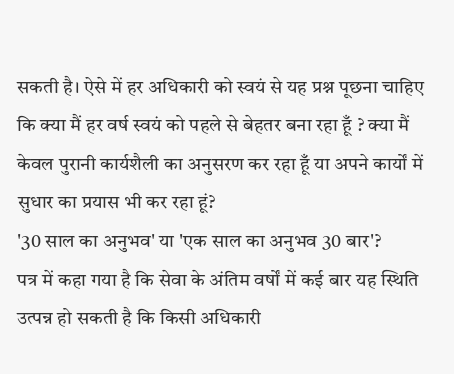सकती है। ऐसे में हर अधिकारी को स्वयं से यह प्रश्न पूछना चाहिए कि क्या मैं हर वर्ष स्वयं को पहले से बेहतर बना रहा हूँ ? क्या मैं केवल पुरानी कार्यशैली का अनुसरण कर रहा हूँ या अपने कार्यों में सुधार का प्रयास भी कर रहा हूं?
'30 साल का अनुभव' या 'एक साल का अनुभव 30 बार'?
पत्र में कहा गया है कि सेवा के अंतिम वर्षों में कई बार यह स्थिति उत्पन्न हो सकती है कि किसी अधिकारी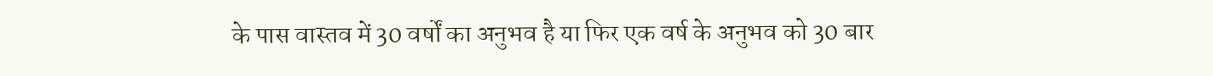के पास वास्तव में 30 वर्षों का अनुभव है या फिर एक वर्ष के अनुभव को 30 बार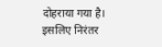दोहराया गया है। इसलिए निरंतर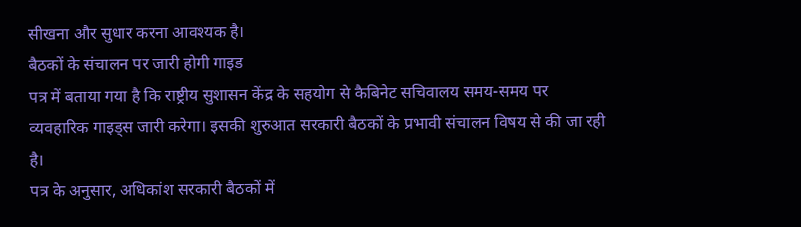सीखना और सुधार करना आवश्यक है।
बैठकों के संचालन पर जारी होगी गाइड
पत्र में बताया गया है कि राष्ट्रीय सुशासन केंद्र के सहयोग से कैबिनेट सचिवालय समय-समय पर व्यवहारिक गाइड्स जारी करेगा। इसकी शुरुआत सरकारी बैठकों के प्रभावी संचालन विषय से की जा रही है।
पत्र के अनुसार, अधिकांश सरकारी बैठकों में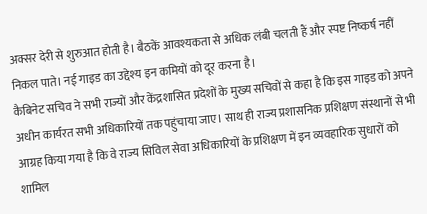अक्सर देरी से शुरुआत होती है। बैठकें आवश्यकता से अधिक लंबी चलती हैं और स्पष्ट निष्कर्ष नहीं निकल पाते। नई गाइड का उद्देश्य इन कमियों को दूर करना है।
कैबिनेट सचिव ने सभी राज्यों और केंद्रशासित प्रदेशों के मुख्य सचिवों से कहा है कि इस गाइड को अपने अधीन कार्यरत सभी अधिकारियों तक पहुंचाया जाए। साथ ही राज्य प्रशासनिक प्रशिक्षण संस्थानों से भी आग्रह किया गया है कि वे राज्य सिविल सेवा अधिकारियों के प्रशिक्षण में इन व्यवहारिक सुधारों को शामिल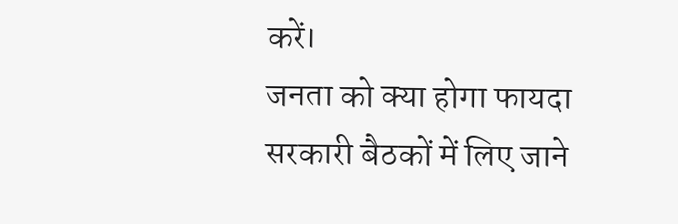करें।
जनता को क्या होगा फायदा
सरकारी बैठकों में लिए जाने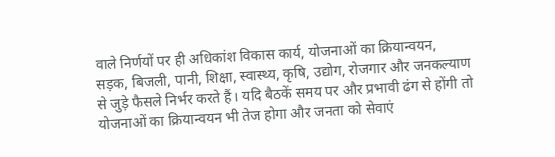वाले निर्णयों पर ही अधिकांश विकास कार्य, योजनाओं का क्रियान्वयन, सड़क, बिजली, पानी, शिक्षा, स्वास्थ्य, कृषि, उद्योग, रोजगार और जनकल्याण से जुड़े फैसले निर्भर करते हैं। यदि बैठकें समय पर और प्रभावी ढंग से होंगी तो योजनाओं का क्रियान्वयन भी तेज होगा और जनता को सेवाएं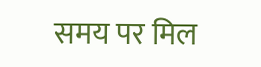समय पर मिल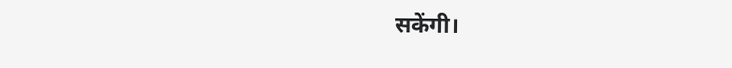सकेंगी।